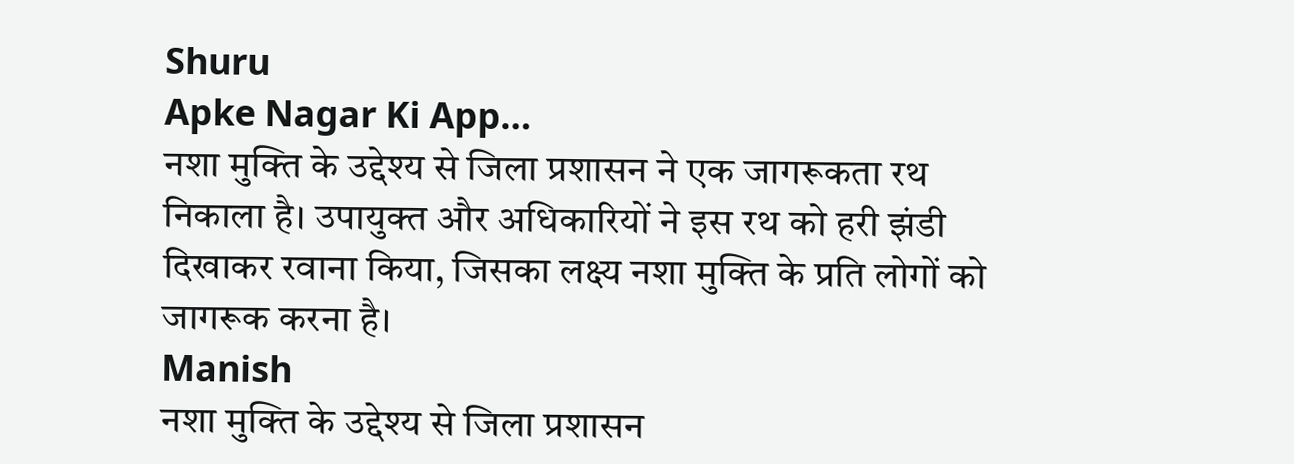Shuru
Apke Nagar Ki App…
नशा मुक्ति के उद्देश्य से जिला प्रशासन ने एक जागरूकता रथ निकाला है। उपायुक्त और अधिकारियों ने इस रथ को हरी झंडी दिखाकर रवाना किया, जिसका लक्ष्य नशा मुक्ति के प्रति लोगों को जागरूक करना है।
Manish
नशा मुक्ति के उद्देश्य से जिला प्रशासन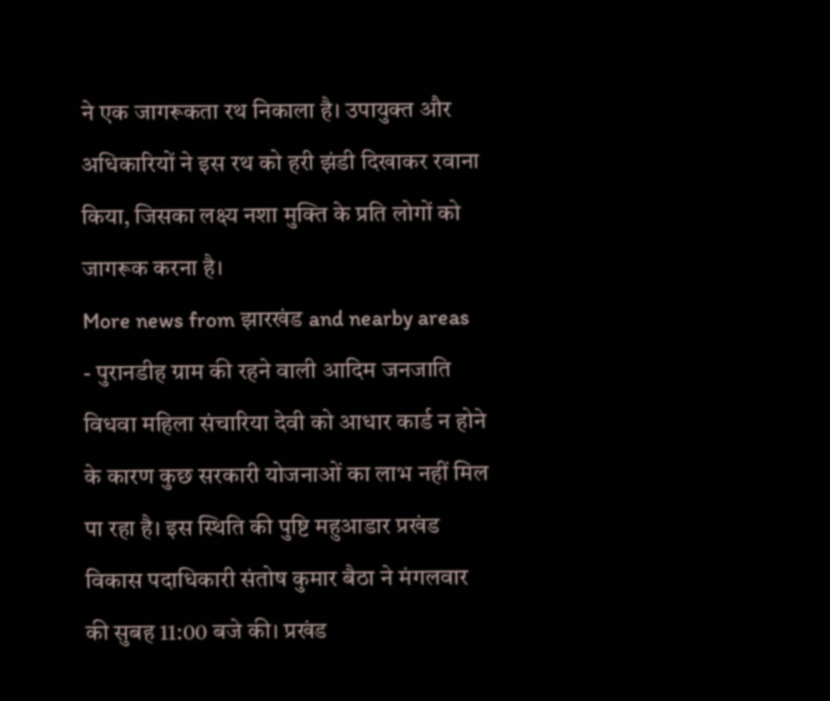ने एक जागरूकता रथ निकाला है। उपायुक्त और अधिकारियों ने इस रथ को हरी झंडी दिखाकर रवाना किया, जिसका लक्ष्य नशा मुक्ति के प्रति लोगों को जागरूक करना है।
More news from झारखंड and nearby areas
- पुरानडीह ग्राम की रहने वाली आदिम जनजाति विधवा महिला संचारिया देवी को आधार कार्ड न होने के कारण कुछ सरकारी योजनाओं का लाभ नहीं मिल पा रहा है। इस स्थिति की पुष्टि महुआडार प्रखंड विकास पदाधिकारी संतोष कुमार बैठा ने मंगलवार की सुबह 11:00 बजे की। प्रखंड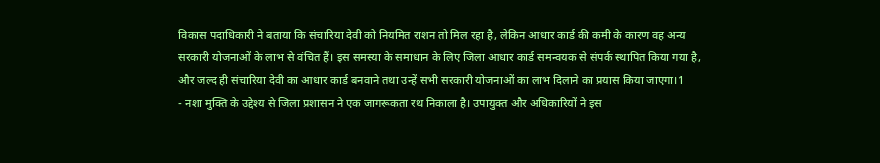विकास पदाधिकारी ने बताया कि संचारिया देवी को नियमित राशन तो मिल रहा है, लेकिन आधार कार्ड की कमी के कारण वह अन्य सरकारी योजनाओं के लाभ से वंचित हैं। इस समस्या के समाधान के लिए जिला आधार कार्ड समन्वयक से संपर्क स्थापित किया गया है, और जल्द ही संचारिया देवी का आधार कार्ड बनवाने तथा उन्हें सभी सरकारी योजनाओं का लाभ दिलाने का प्रयास किया जाएगा।1
- नशा मुक्ति के उद्देश्य से जिला प्रशासन ने एक जागरूकता रथ निकाला है। उपायुक्त और अधिकारियों ने इस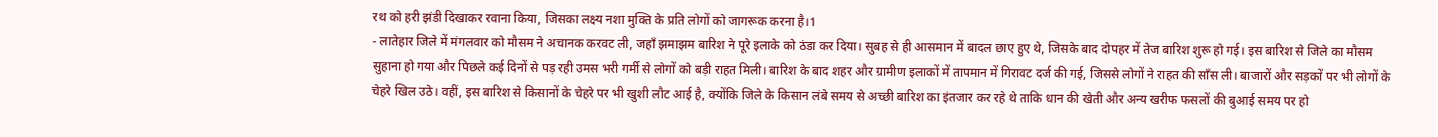रथ को हरी झंडी दिखाकर रवाना किया, जिसका लक्ष्य नशा मुक्ति के प्रति लोगों को जागरूक करना है।1
- लातेहार जिले में मंगलवार को मौसम ने अचानक करवट ली, जहाँ झमाझम बारिश ने पूरे इलाके को ठंडा कर दिया। सुबह से ही आसमान में बादल छाए हुए थे, जिसके बाद दोपहर में तेज बारिश शुरू हो गई। इस बारिश से जिले का मौसम सुहाना हो गया और पिछले कई दिनों से पड़ रही उमस भरी गर्मी से लोगों को बड़ी राहत मिली। बारिश के बाद शहर और ग्रामीण इलाकों में तापमान में गिरावट दर्ज की गई, जिससे लोगों ने राहत की साँस ली। बाजारों और सड़कों पर भी लोगों के चेहरे खिल उठे। वहीं, इस बारिश से किसानों के चेहरे पर भी खुशी लौट आई है, क्योंकि जिले के किसान लंबे समय से अच्छी बारिश का इंतजार कर रहे थे ताकि धान की खेती और अन्य खरीफ फसलों की बुआई समय पर हो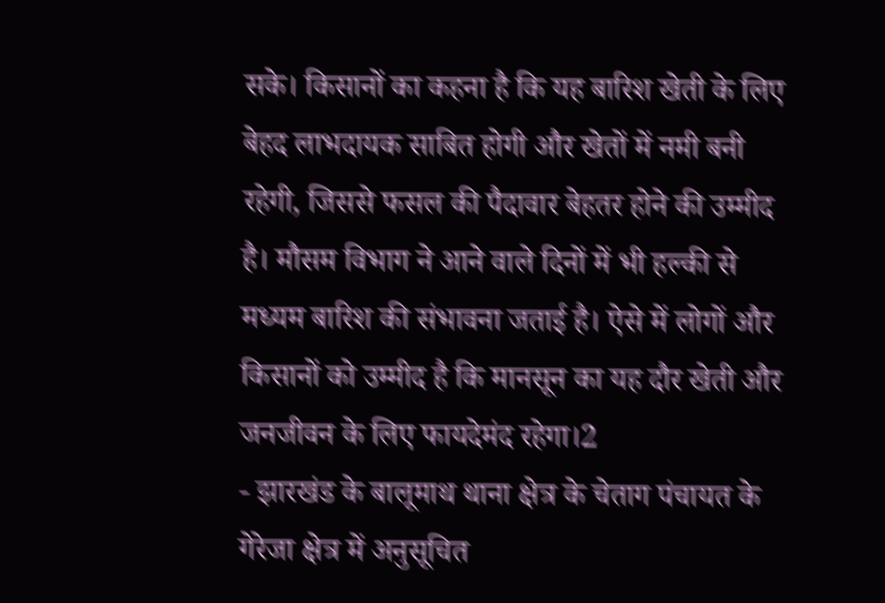सके। किसानों का कहना है कि यह बारिश खेती के लिए बेहद लाभदायक साबित होगी और खेतों में नमी बनी रहेगी, जिससे फसल की पैदावार बेहतर होने की उम्मीद है। मौसम विभाग ने आने वाले दिनों में भी हल्की से मध्यम बारिश की संभावना जताई है। ऐसे में लोगों और किसानों को उम्मीद है कि मानसून का यह दौर खेती और जनजीवन के लिए फायदेमंद रहेगा।2
- झारखंड के बालूमाथ थाना क्षेत्र के चेताग पंचायत के गेरेजा क्षेत्र में अनुसूचित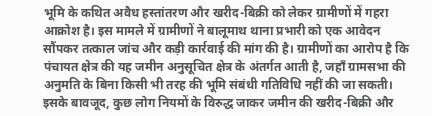भूमि के कथित अवैध हस्तांतरण और खरीद-बिक्री को लेकर ग्रामीणों में गहरा आक्रोश है। इस मामले में ग्रामीणों ने बालूमाथ थाना प्रभारी को एक आवेदन सौंपकर तत्काल जांच और कड़ी कार्रवाई की मांग की है। ग्रामीणों का आरोप है कि पंचायत क्षेत्र की यह जमीन अनुसूचित क्षेत्र के अंतर्गत आती है, जहाँ ग्रामसभा की अनुमति के बिना किसी भी तरह की भूमि संबंधी गतिविधि नहीं की जा सकती। इसके बावजूद, कुछ लोग नियमों के विरुद्ध जाकर जमीन की खरीद-बिक्री और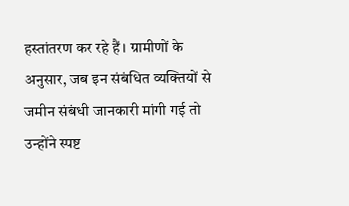हस्तांतरण कर रहे हैं। ग्रामीणों के अनुसार, जब इन संबंधित व्यक्तियों से जमीन संबंधी जानकारी मांगी गई तो उन्होंने स्पष्ट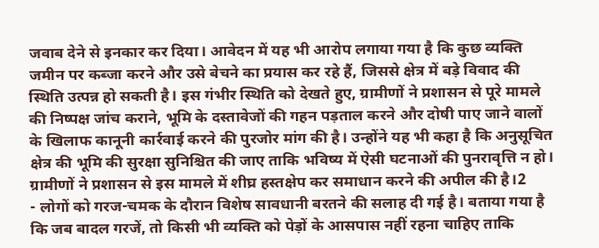जवाब देने से इनकार कर दिया। आवेदन में यह भी आरोप लगाया गया है कि कुछ व्यक्ति जमीन पर कब्जा करने और उसे बेचने का प्रयास कर रहे हैं, जिससे क्षेत्र में बड़े विवाद की स्थिति उत्पन्न हो सकती है। इस गंभीर स्थिति को देखते हुए, ग्रामीणों ने प्रशासन से पूरे मामले की निष्पक्ष जांच कराने, भूमि के दस्तावेजों की गहन पड़ताल करने और दोषी पाए जाने वालों के खिलाफ कानूनी कार्रवाई करने की पुरजोर मांग की है। उन्होंने यह भी कहा है कि अनुसूचित क्षेत्र की भूमि की सुरक्षा सुनिश्चित की जाए ताकि भविष्य में ऐसी घटनाओं की पुनरावृत्ति न हो। ग्रामीणों ने प्रशासन से इस मामले में शीघ्र हस्तक्षेप कर समाधान करने की अपील की है।2
- लोगों को गरज-चमक के दौरान विशेष सावधानी बरतने की सलाह दी गई है। बताया गया है कि जब बादल गरजें, तो किसी भी व्यक्ति को पेड़ों के आसपास नहीं रहना चाहिए ताकि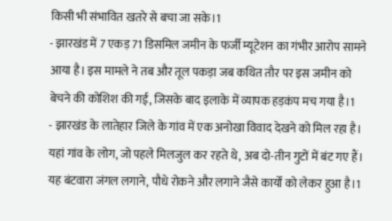किसी भी संभावित खतरे से बचा जा सके।1
- झारखंड में 7 एकड़ 71 डिसमिल जमीन के फर्जी म्यूटेशन का गंभीर आरोप सामने आया है। इस मामले ने तब और तूल पकड़ा जब कथित तौर पर इस जमीन को बेचने की कोशिश की गई, जिसके बाद इलाके में व्यापक हड़कंप मच गया है।1
- झारखंड के लातेहार जिले के गांव में एक अनोखा विवाद देखने को मिल रहा है। यहां गांव के लोग, जो पहले मिलजुल कर रहते थे, अब दो-तीन गुटों में बंट गए हैं। यह बंटवारा जंगल लगाने, पौधे रोकने और लगाने जैसे कार्यों को लेकर हुआ है।1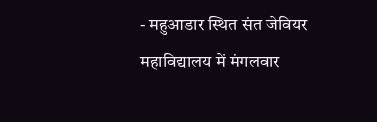- महुआडार स्थित संत जेवियर महाविद्यालय में मंगलवार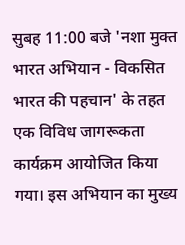सुबह 11:00 बजे 'नशा मुक्त भारत अभियान - विकसित भारत की पहचान' के तहत एक विविध जागरूकता कार्यक्रम आयोजित किया गया। इस अभियान का मुख्य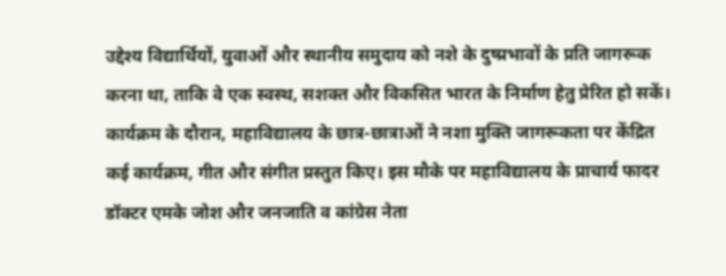उद्देश्य विद्यार्थियों, युवाओं और स्थानीय समुदाय को नशे के दुष्प्रभावों के प्रति जागरूक करना था, ताकि वे एक स्वस्थ, सशक्त और विकसित भारत के निर्माण हेतु प्रेरित हो सकें। कार्यक्रम के दौरान, महाविद्यालय के छात्र-छात्राओं ने नशा मुक्ति जागरूकता पर केंद्रित कई कार्यक्रम, गीत और संगीत प्रस्तुत किए। इस मौके पर महाविद्यालय के प्राचार्य फादर डॉक्टर एमके जोश और जनजाति व कांग्रेस नेता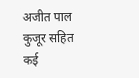अजीत पाल कुजूर सहित कई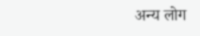अन्य लोग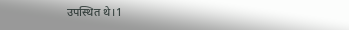उपस्थित थे।1